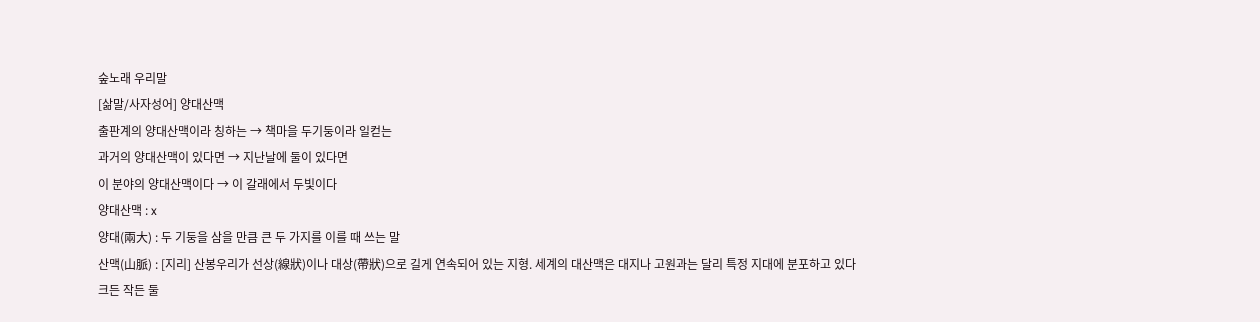숲노래 우리말
[삶말/사자성어] 양대산맥
출판계의 양대산맥이라 칭하는 → 책마을 두기둥이라 일컫는
과거의 양대산맥이 있다면 → 지난날에 둘이 있다면
이 분야의 양대산맥이다 → 이 갈래에서 두빛이다
양대산맥 : x
양대(兩大) : 두 기둥을 삼을 만큼 큰 두 가지를 이를 때 쓰는 말
산맥(山脈) : [지리] 산봉우리가 선상(線狀)이나 대상(帶狀)으로 길게 연속되어 있는 지형. 세계의 대산맥은 대지나 고원과는 달리 특정 지대에 분포하고 있다
크든 작든 둘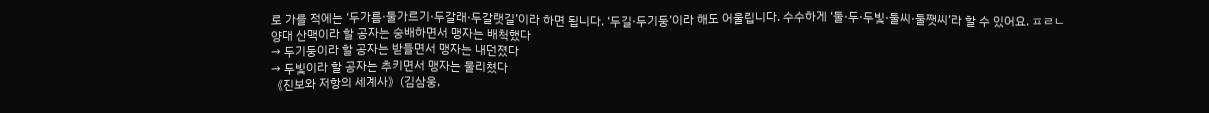로 가를 적에는 ‘두가름·둘가르기·두갈래·두갈랫길’이라 하면 됩니다. ‘두길·두기둥’이라 해도 어울립니다. 수수하게 ‘둘·두·두빛·둘씨·둘쨋씨’라 할 수 있어요. ㅍㄹㄴ
양대 산맥이라 할 공자는 숭배하면서 맹자는 배척했다
→ 두기둥이라 할 공자는 받들면서 맹자는 내던졌다
→ 두빛이라 할 공자는 추키면서 맹자는 물리쳤다
《진보와 저항의 세계사》(김삼웅,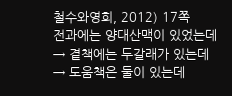철수와영희, 2012) 17쪽
전과에는 양대산맥이 있었는데
→ 곁책에는 두갈래가 있는데
→ 도움책은 둘이 있는데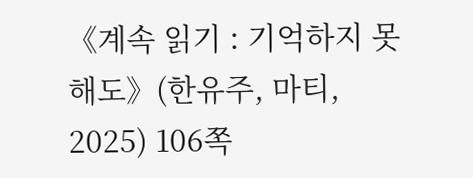《계속 읽기 : 기억하지 못해도》(한유주, 마티, 2025) 106쪽